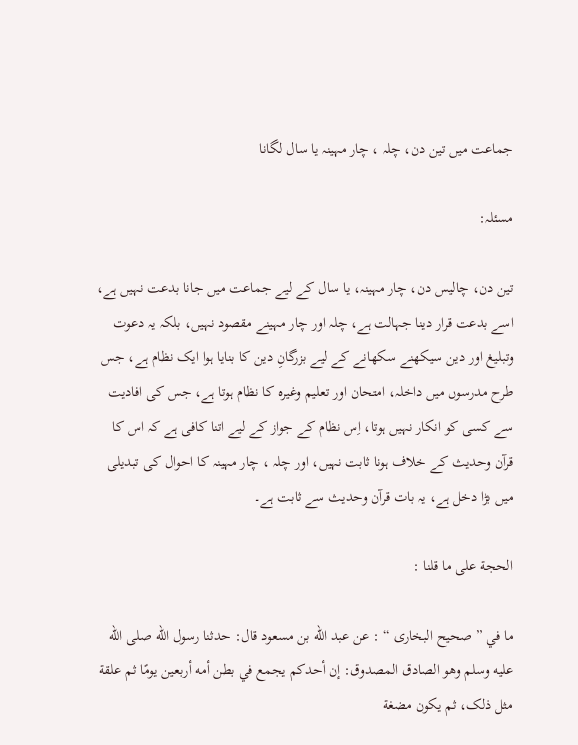جماعت میں تین دن، چلہ ، چار مہینہ یا سال لگانا

مسئلہ:

تین دن، چالیس دن، چار مہینہ، یا سال کے لیے جماعت میں جانا بدعت نہیں ہے، اسے بدعت قرار دینا جہالت ہے، چلہ اور چار مہینے مقصود نہیں، بلکہ یہ دعوت وتبلیغ اور دین سیکھنے سکھانے کے لیے بزرگانِ دین کا بنایا ہوا ایک نظام ہے، جس طرح مدرسوں میں داخلہ، امتحان اور تعلیم وغیرہ کا نظام ہوتا ہے، جس کی افادیت سے کسی کو انکار نہیں ہوتا، اِس نظام کے جواز کے لیے اتنا کافی ہے کہ اس کا قرآن وحدیث کے خلاف ہونا ثابت نہیں، اور چلہ ، چار مہینہ کا احوال کی تبدیلی میں بڑا دخل ہے، یہ بات قرآن وحدیث سے ثابت ہے۔

الحجة علی ما قلنا :

ما في ” صحیح البخاری “ : عن عبد الله بن مسعود قال: حدثنا رسول الله صلى الله عليه وسلم وهو الصادق المصدوق: إن أحدکم یجمع في بطن أمه أربعین یومًا ثم علقة مثل ذلک، ثم یکون مضغة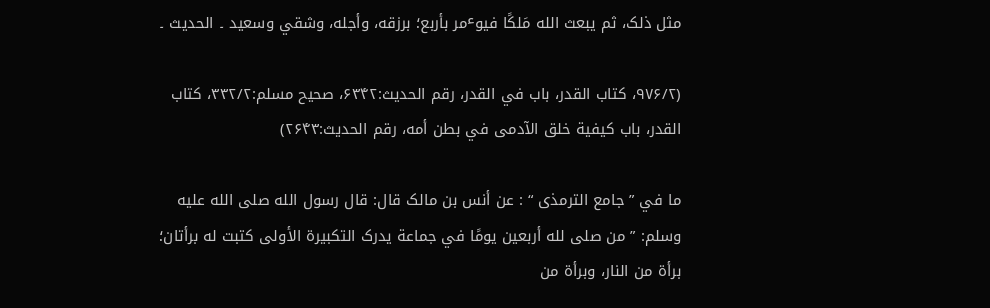مثل ذلک، ثم یبعث الله مَلکًا فیوٴمر بأربع؛ برزقه، وأجله، وشقي وسعید ۔ الحدیث ۔

(۹۷۶/۲، کتاب القدر، باب في القدر، رقم الحدیث:۶۳۴۲، صحیح مسلم:۳۳۲/۲، کتاب القدر، باب کیفیة خلق الآدمی في بطن أمه، رقم الحدیث:۲۶۴۳)

ما في ” جامع الترمذی “ : عن أنس بن مالک قال: قال رسول الله صلى الله عليه وسلم: ” من صلی لله أربعین یومًا في جماعة یدرک التکبیرة الأولی کتبت له برأتان؛ برأة من النار، وبرأة من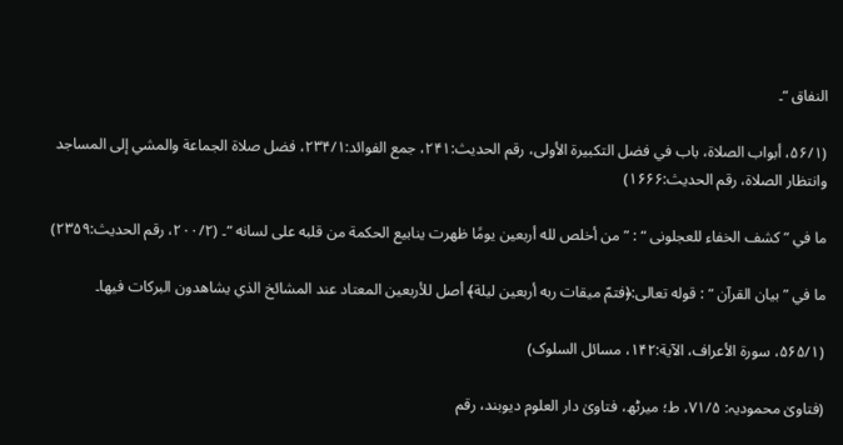النفاق “۔

(۵۶/۱، أبواب الصلاة، باب في فضل التکبیرة الأولی، رقم الحدیث:۲۴۱، جمع الفوائد:۲۳۴/۱، فضل صلاة الجماعة والمشي إلی المساجد وانتظار الصلاة، رقم الحدیث:۱۶۶۶)

ما في ” کشف الخفاء للعجلونی “ : ” من أخلص لله أربعین یومًا ظهرت ینابیع الحکمة من قلبه علی لسانه “۔ (۲۰۰/۲، رقم الحدیث:۲۳۵۹)

ما في ” بیان القرآن “ : قوله تعالی:﴿فتمّ میقات ربه أربعین لیلة﴾ أصل للأربعین المعتاد عند المشائخ الذي یشاهدون البرکات فیها۔

(۵۶۵/۱، سورة الأعراف، الآیة:۱۴۲، مسائل السلوک)

(فتاویٰ محمودیہ: ۷۱/۵، ط؛ میرٹھ، فتاویٰ دار العلوم دیوبند، رقم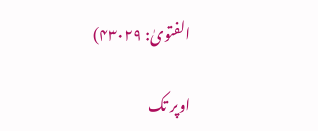الفتویٰ: ۴۳۰۲۹)

اوپر تک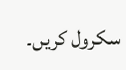سکرول کریں۔